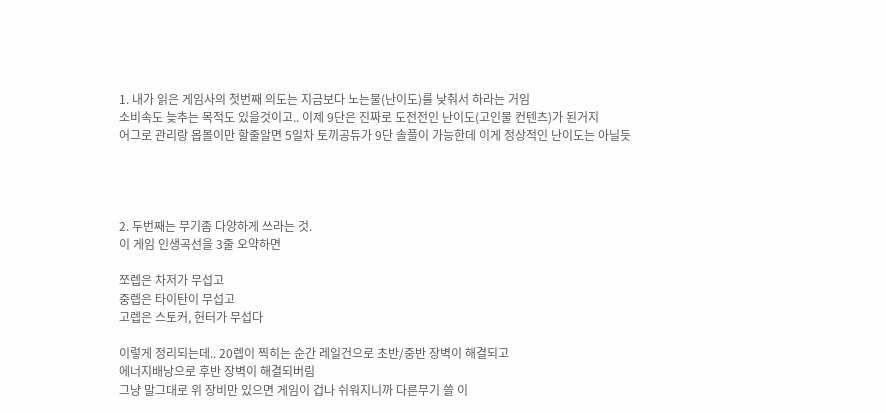1. 내가 읽은 게임사의 첫번째 의도는 지금보다 노는물(난이도)를 낮춰서 하라는 거임
소비속도 늦추는 목적도 있을것이고.. 이제 9단은 진짜로 도전전인 난이도(고인물 컨텐츠)가 된거지
어그로 관리랑 몹몰이만 할줄알면 5일차 토끼공듀가 9단 솔플이 가능한데 이게 정상적인 난이도는 아닐듯




2. 두번째는 무기좀 다양하게 쓰라는 것.
이 게임 인생곡선을 3줄 오약하면

쪼렙은 차저가 무섭고
중렙은 타이탄이 무섭고
고렙은 스토커, 헌터가 무섭다

이렇게 정리되는데.. 20렙이 찍히는 순간 레일건으로 초반/중반 장벽이 해결되고
에너지배낭으로 후반 장벽이 해결되버림
그냥 말그대로 위 장비만 있으면 게임이 겁나 쉬워지니까 다른무기 쓸 이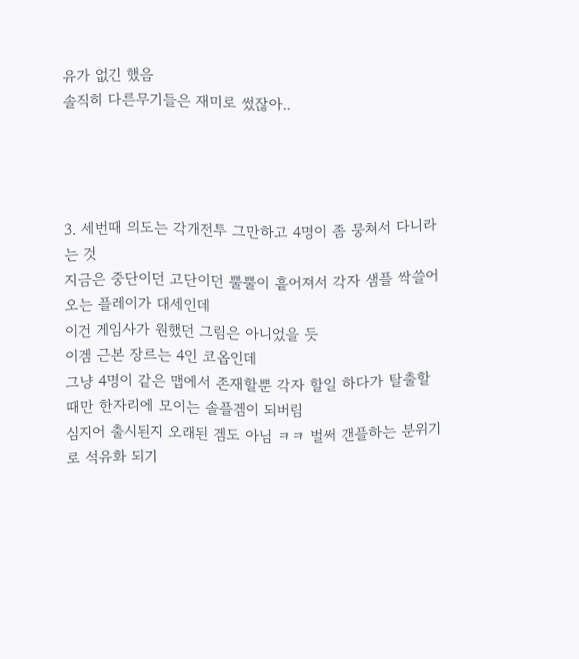유가 없긴 했음
솔직히 다른무기들은 재미로 썼잖아..




3. 세번때 의도는 각개전투 그만하고 4명이 좀 뭉쳐서 다니라는 것
지금은 중단이던 고단이던 뿔뿔이 흩어져서 각자 샘플 싹쓸어오는 플레이가 대세인데
이건 게임사가 원했던 그림은 아니었을 듯
이겜 근본 장르는 4인 코옵인데
그냥 4명이 같은 맵에서 존재할뿐 각자 할일 하다가 탈출할때만 한자리에 모이는 솔플겜이 되버림
심지어 출시된지 오래된 겜도 아님 ㅋㅋ 벌써 갠플하는 분위기로 석유화 되기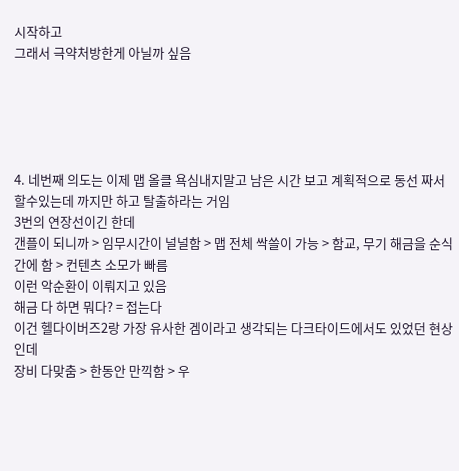시작하고
그래서 극약처방한게 아닐까 싶음





4. 네번째 의도는 이제 맵 올클 욕심내지말고 남은 시간 보고 계획적으로 동선 짜서 할수있는데 까지만 하고 탈출하라는 거임
3번의 연장선이긴 한데
갠플이 되니까 > 임무시간이 널널함 > 맵 전체 싹쓸이 가능 > 함교, 무기 해금을 순식간에 함 > 컨텐츠 소모가 빠름
이런 악순환이 이뤄지고 있음
해금 다 하면 뭐다? = 접는다
이건 헬다이버즈2랑 가장 유사한 겜이라고 생각되는 다크타이드에서도 있었던 현상인데
장비 다맞춤 > 한동안 만끽함 > 우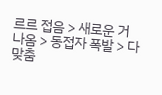르르 접음 > 새로운 거 나옴 > 동접자 폭발 > 다맞춤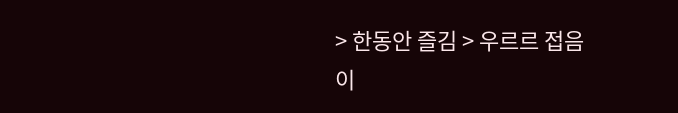> 한동안 즐김 > 우르르 접음
이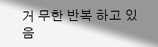거 무한 반복 하고 있음